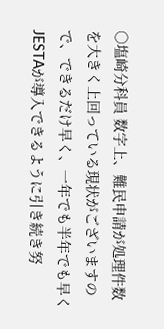○塩崎分科員 数字上、難民申請が処理件数を大きく上回っている現状がございますので、できるだけ早く、一年でも半年でも早くJESTAが導入できるように引き続き努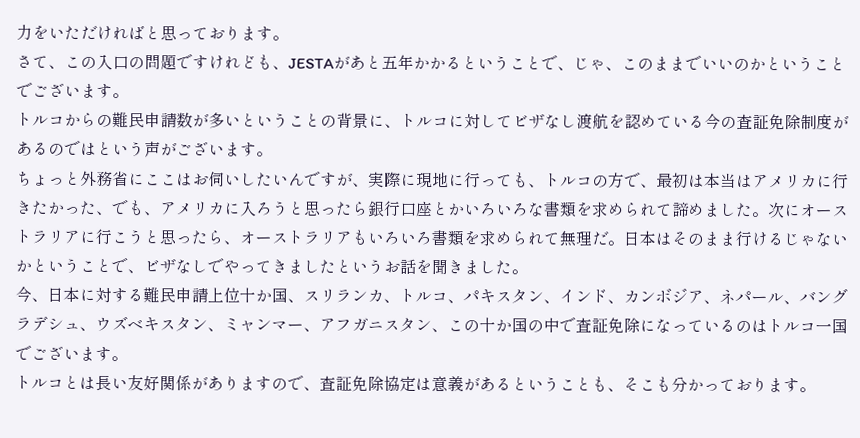力をいただければと思っております。
さて、この入口の問題ですけれども、JESTAがあと五年かかるということで、じゃ、このままでいいのかということでございます。
トルコからの難民申請数が多いということの背景に、トルコに対してビザなし渡航を認めている今の査証免除制度があるのではという声がございます。
ちょっと外務省にここはお伺いしたいんですが、実際に現地に行っても、トルコの方で、最初は本当はアメリカに行きたかった、でも、アメリカに入ろうと思ったら銀行口座とかいろいろな書類を求められて諦めました。次にオーストラリアに行こうと思ったら、オーストラリアもいろいろ書類を求められて無理だ。日本はそのまま行けるじゃないかということで、ビザなしでやってきましたというお話を聞きました。
今、日本に対する難民申請上位十か国、スリランカ、トルコ、パキスタン、インド、カンボジア、ネパール、バングラデシュ、ウズベキスタン、ミャンマー、アフガニスタン、この十か国の中で査証免除になっているのはトルコ一国でございます。
トルコとは長い友好関係がありますので、査証免除協定は意義があるということも、そこも分かっております。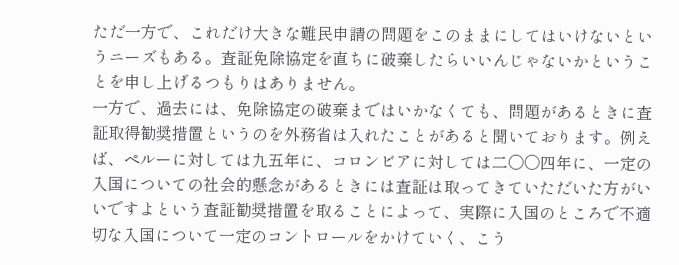ただ一方で、これだけ大きな難民申請の問題をこのままにしてはいけないというニーズもある。査証免除協定を直ちに破棄したらいいんじゃないかということを申し上げるつもりはありません。
一方で、過去には、免除協定の破棄まではいかなくても、問題があるときに査証取得勧奨措置というのを外務省は入れたことがあると聞いております。例えば、ペルーに対しては九五年に、コロンビアに対しては二〇〇四年に、一定の入国についての社会的懸念があるときには査証は取ってきていただいた方がいいですよという査証勧奨措置を取ることによって、実際に入国のところで不適切な入国について一定のコントロールをかけていく、こう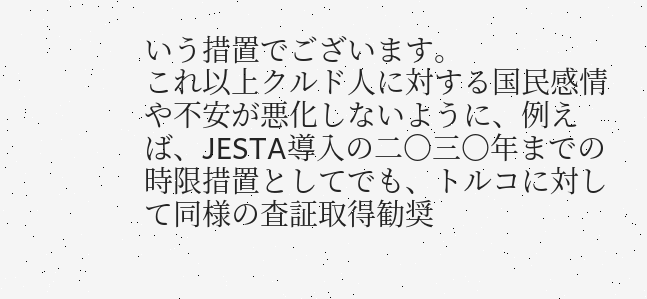いう措置でございます。
これ以上クルド人に対する国民感情や不安が悪化しないように、例えば、JESTA導入の二〇三〇年までの時限措置としてでも、トルコに対して同様の査証取得勧奨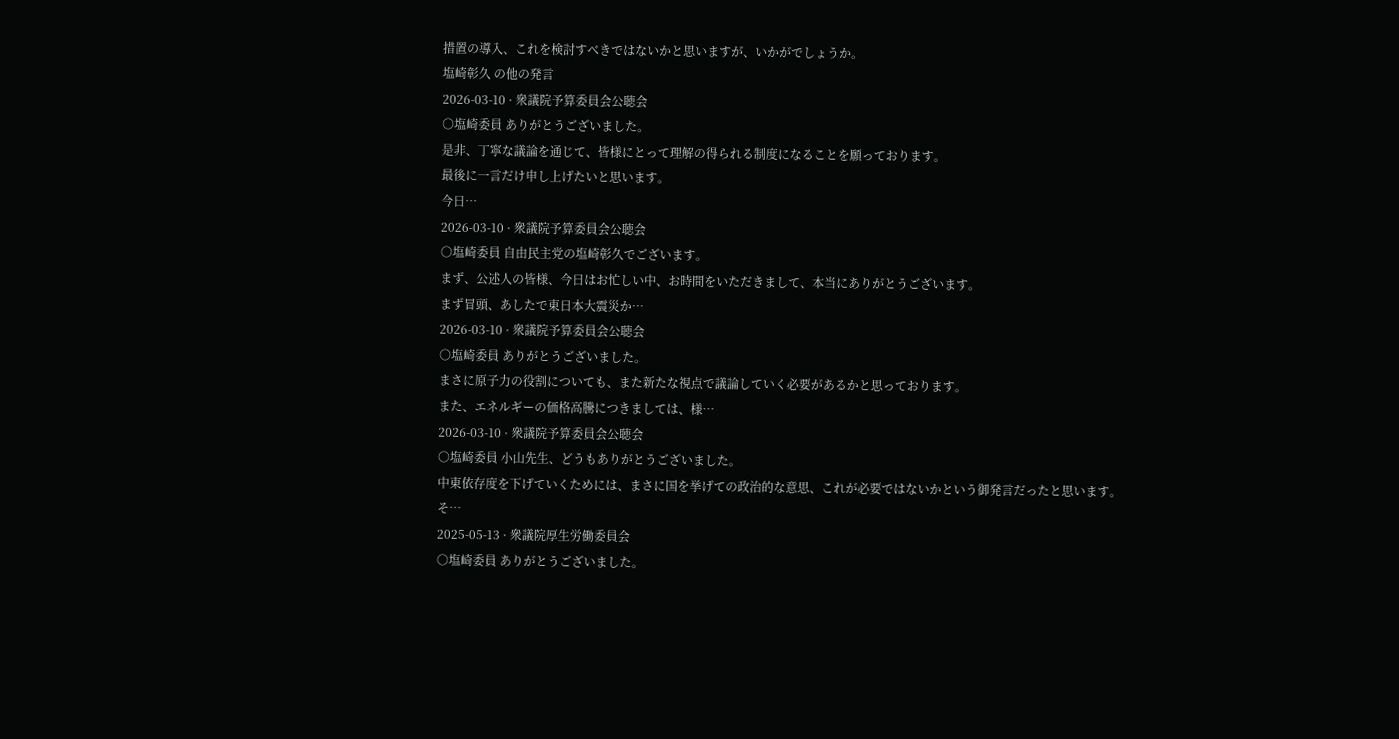措置の導入、これを検討すべきではないかと思いますが、いかがでしょうか。
塩崎彰久 の他の発言
2026-03-10 · 衆議院予算委員会公聴会
○塩崎委員 ありがとうございました。
是非、丁寧な議論を通じて、皆様にとって理解の得られる制度になることを願っております。
最後に一言だけ申し上げたいと思います。
今日…
2026-03-10 · 衆議院予算委員会公聴会
○塩崎委員 自由民主党の塩崎彰久でございます。
まず、公述人の皆様、今日はお忙しい中、お時間をいただきまして、本当にありがとうございます。
まず冒頭、あしたで東日本大震災か…
2026-03-10 · 衆議院予算委員会公聴会
○塩崎委員 ありがとうございました。
まさに原子力の役割についても、また新たな視点で議論していく必要があるかと思っております。
また、エネルギーの価格高騰につきましては、様…
2026-03-10 · 衆議院予算委員会公聴会
○塩崎委員 小山先生、どうもありがとうございました。
中東依存度を下げていくためには、まさに国を挙げての政治的な意思、これが必要ではないかという御発言だったと思います。
そ…
2025-05-13 · 衆議院厚生労働委員会
○塩崎委員 ありがとうございました。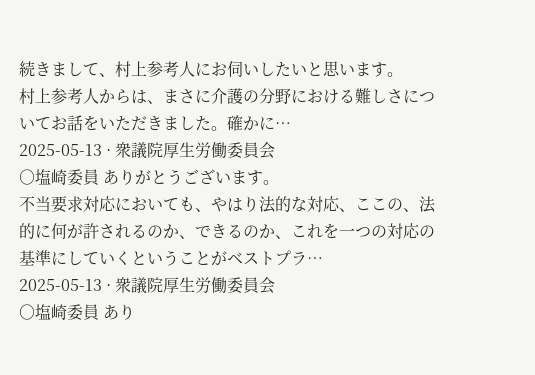続きまして、村上参考人にお伺いしたいと思います。
村上参考人からは、まさに介護の分野における難しさについてお話をいただきました。確かに…
2025-05-13 · 衆議院厚生労働委員会
○塩崎委員 ありがとうございます。
不当要求対応においても、やはり法的な対応、ここの、法的に何が許されるのか、できるのか、これを一つの対応の基準にしていくということがベストプラ…
2025-05-13 · 衆議院厚生労働委員会
○塩崎委員 あり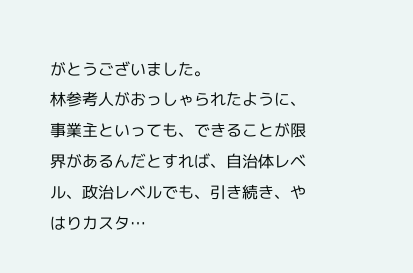がとうございました。
林参考人がおっしゃられたように、事業主といっても、できることが限界があるんだとすれば、自治体レベル、政治レベルでも、引き続き、やはりカスタ…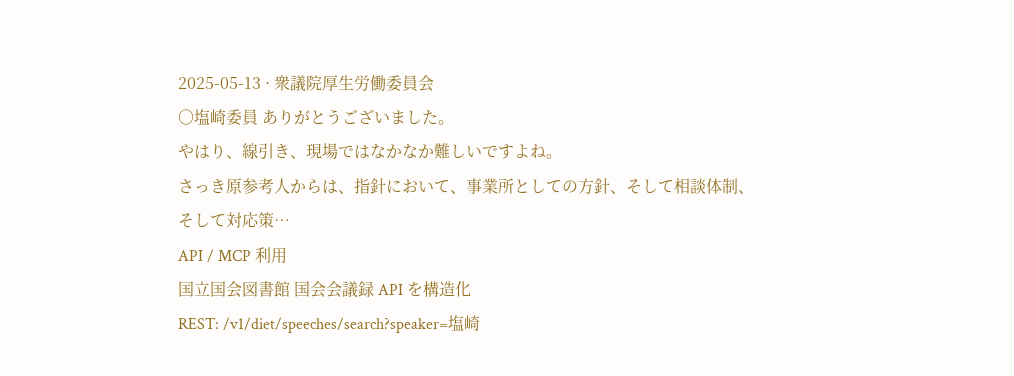2025-05-13 · 衆議院厚生労働委員会
○塩崎委員 ありがとうございました。
やはり、線引き、現場ではなかなか難しいですよね。
さっき原参考人からは、指針において、事業所としての方針、そして相談体制、そして対応策…
API / MCP 利用
国立国会図書館 国会会議録 API を構造化
REST: /v1/diet/speeches/search?speaker=塩崎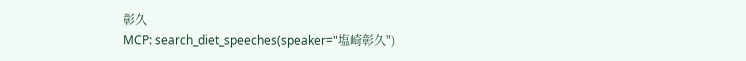彰久
MCP: search_diet_speeches(speaker="塩崎彰久")